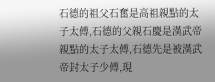石德的祖父石奮是高祖親點的太子太傅,石德的父親石慶是漢武帝親點的太子太傅,石德先是被漢武帝封太子少傅,現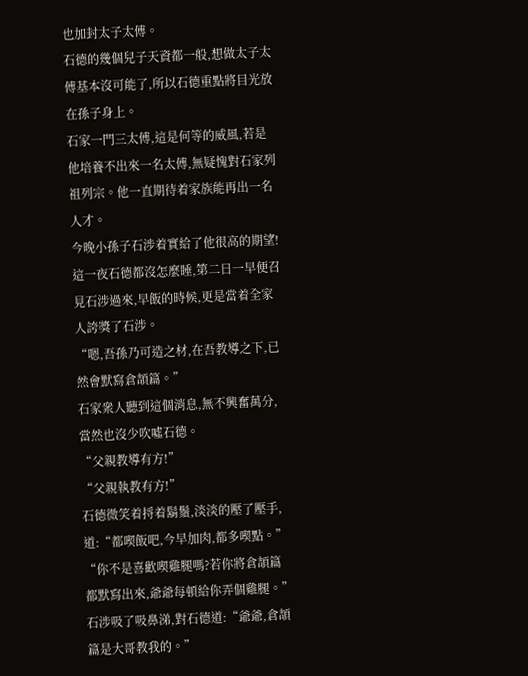也加封太子太傅。
石德的幾個兒子天資都一般,想做太子太傅基本沒可能了,所以石德重點將目光放在孫子身上。
石家一門三太傅,這是何等的威風,若是他培養不出來一名太傅,無疑愧對石家列祖列宗。他一直期待着家族能再出一名人才。
今晚小孫子石涉着實給了他很高的期望!
這一夜石德都沒怎麼睡,第二日一早便召見石涉過來,早飯的時候,更是當着全家人誇獎了石涉。
“嗯,吾孫乃可造之材,在吾教導之下,已然會默寫倉頡篇。”
石家衆人聽到這個消息,無不興奮萬分,當然也沒少吹噓石德。
“父親教導有方!”
“父親執教有方!”
石德微笑着捋着鬍鬚,淡淡的壓了壓手,道:“都喫飯吧,今早加肉,都多喫點。”
“你不是喜歡喫雞腿嗎?若你將倉頡篇都默寫出來,爺爺每頓給你弄個雞腿。”
石涉吸了吸鼻涕,對石德道:“爺爺,倉頡篇是大哥教我的。”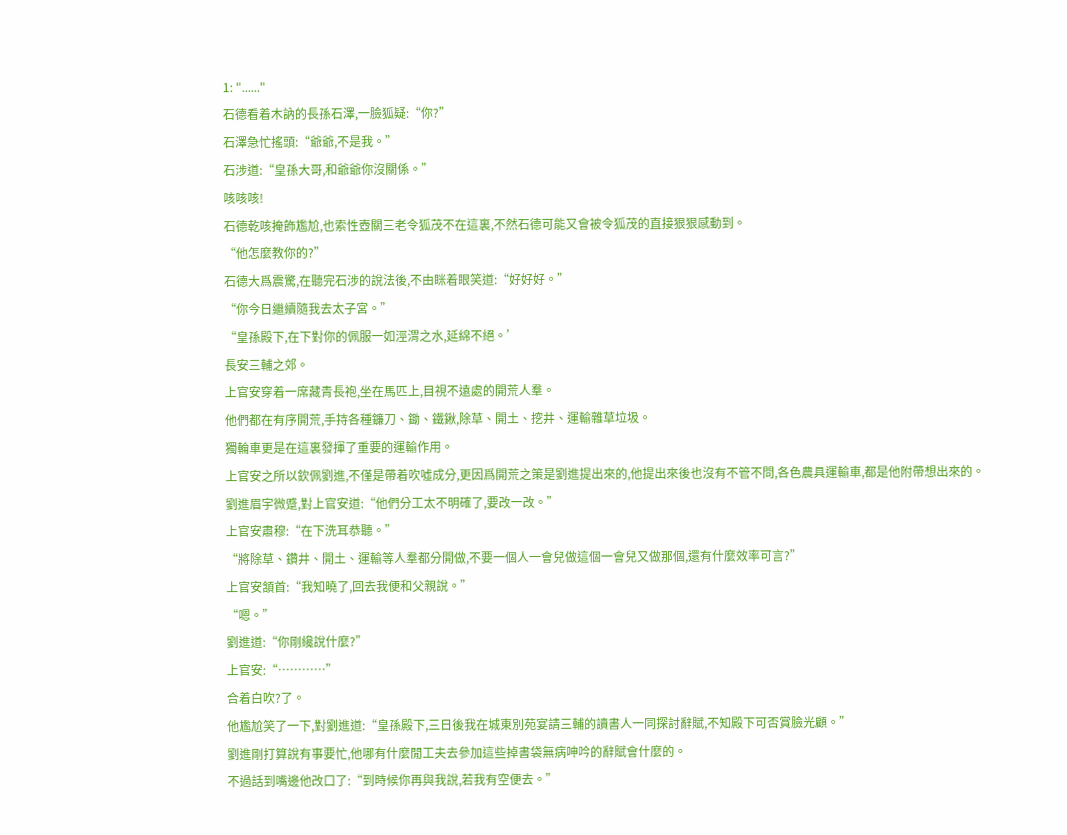1: "......"
石德看着木訥的長孫石澤,一臉狐疑:“你?”
石澤急忙搖頭:“爺爺,不是我。”
石涉道:“皇孫大哥,和爺爺你沒關係。”
咳咳咳!
石德乾咳掩飾尷尬,也索性壺關三老令狐茂不在這裏,不然石德可能又會被令狐茂的直接狠狠感動到。
“他怎麼教你的?”
石德大爲震驚,在聽完石涉的說法後,不由眯着眼笑道:“好好好。”
“你今日繼續隨我去太子宮。”
“皇孫殿下,在下對你的佩服一如涇渭之水,延綿不絕。’
長安三輔之郊。
上官安穿着一席藏青長袍,坐在馬匹上,目視不遠處的開荒人羣。
他們都在有序開荒,手持各種鐮刀、鋤、鐵鍬,除草、開土、挖井、運輸雜草垃圾。
獨輪車更是在這裏發揮了重要的運輸作用。
上官安之所以欽佩劉進,不僅是帶着吹噓成分,更因爲開荒之策是劉進提出來的,他提出來後也沒有不管不問,各色農具運輸車,都是他附帶想出來的。
劉進眉宇微蹙,對上官安道:“他們分工太不明確了,要改一改。”
上官安肅穆:“在下洗耳恭聽。”
“將除草、鑽井、開土、運輸等人羣都分開做,不要一個人一會兒做這個一會兒又做那個,還有什麼效率可言?”
上官安頷首:“我知曉了,回去我便和父親說。”
“嗯。”
劉進道:“你剛纔說什麼?”
上官安:“…………”
合着白吹?了。
他尷尬笑了一下,對劉進道:“皇孫殿下,三日後我在城東別苑宴請三輔的讀書人一同探討辭賦,不知殿下可否賞臉光顧。”
劉進剛打算說有事要忙,他哪有什麼閒工夫去參加這些掉書袋無病呻吟的辭賦會什麼的。
不過話到嘴邊他改口了:“到時候你再與我說,若我有空便去。”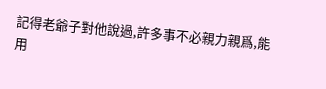記得老爺子對他說過,許多事不必親力親爲,能用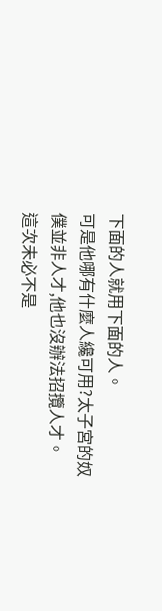下面的人就用下面的人。
可是他哪有什麼人纔可用?太子宮的奴僕並非人才,他也沒辦法招攬人才。
這次未必不是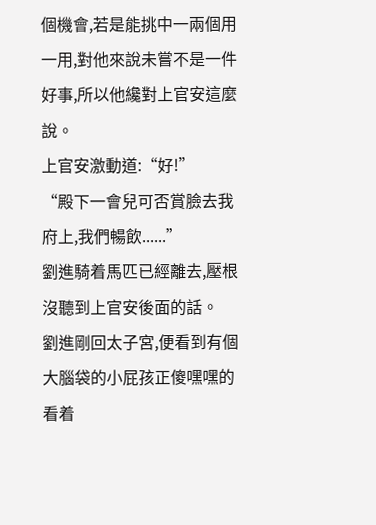個機會,若是能挑中一兩個用一用,對他來說未嘗不是一件好事,所以他纔對上官安這麼說。
上官安激動道:“好!”
“殿下一會兒可否賞臉去我府上,我們暢飲......”
劉進騎着馬匹已經離去,壓根沒聽到上官安後面的話。
劉進剛回太子宮,便看到有個大腦袋的小屁孩正傻嘿嘿的看着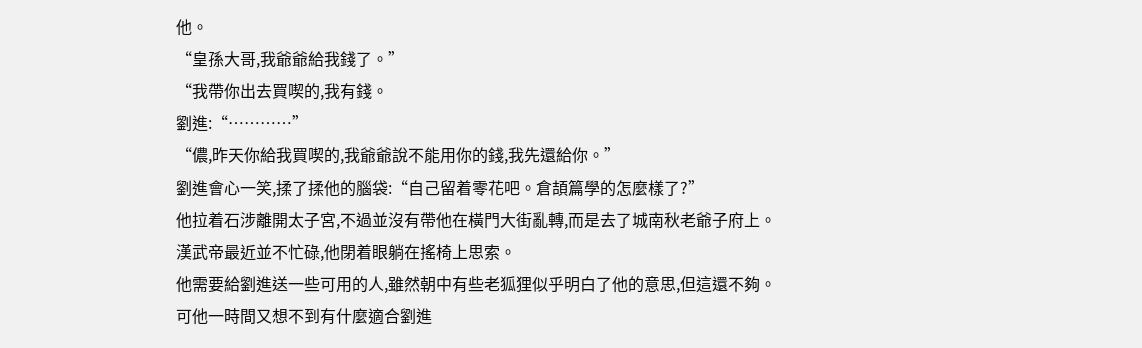他。
“皇孫大哥,我爺爺給我錢了。”
“我帶你出去買喫的,我有錢。
劉進:“…………”
“儂,昨天你給我買喫的,我爺爺說不能用你的錢,我先還給你。”
劉進會心一笑,揉了揉他的腦袋:“自己留着零花吧。倉頡篇學的怎麼樣了?”
他拉着石涉離開太子宮,不過並沒有帶他在橫門大街亂轉,而是去了城南秋老爺子府上。
漢武帝最近並不忙碌,他閉着眼躺在搖椅上思索。
他需要給劉進送一些可用的人,雖然朝中有些老狐狸似乎明白了他的意思,但這還不夠。
可他一時間又想不到有什麼適合劉進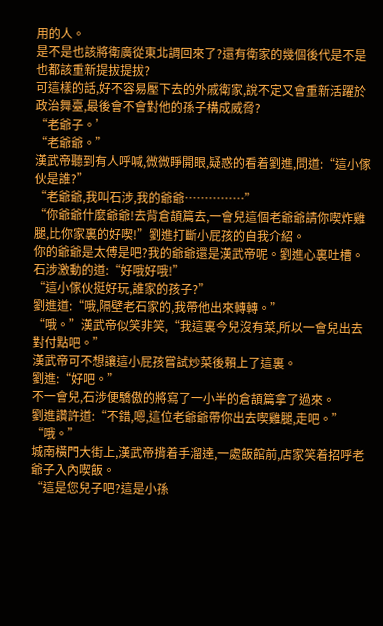用的人。
是不是也該將衛廣從東北調回來了?還有衛家的幾個後代是不是也都該重新提拔提拔?
可這樣的話,好不容易壓下去的外戚衛家,說不定又會重新活躍於政治舞臺,最後會不會對他的孫子構成威脅?
“老爺子。’
“老爺爺。”
漢武帝聽到有人呼喊,微微睜開眼,疑惑的看着劉進,問道:“這小傢伙是誰?”
“老爺爺,我叫石涉,我的爺爺……………”
“你爺爺什麼爺爺!去背倉頡篇去,一會兒這個老爺爺請你喫炸雞腿,比你家裏的好喫!”劉進打斷小屁孩的自我介紹。
你的爺爺是太傅是吧?我的爺爺還是漢武帝呢。劉進心裏吐槽。
石涉激動的道:“好哦好哦!”
“這小傢伙挺好玩,誰家的孩子?”
劉進道:“哦,隔壁老石家的,我帶他出來轉轉。”
“哦。”漢武帝似笑非笑,“我這裏今兒沒有菜,所以一會兒出去對付點吧。”
漢武帝可不想讓這小屁孩嘗試炒菜後賴上了這裏。
劉進:“好吧。”
不一會兒,石涉便驕傲的將寫了一小半的倉頡篇拿了過來。
劉進讚許道:“不錯,嗯,這位老爺爺帶你出去喫雞腿,走吧。”
“哦。”
城南橫門大街上,漢武帝揹着手溜達,一處飯館前,店家笑着招呼老爺子入內喫飯。
“這是您兒子吧?這是小孫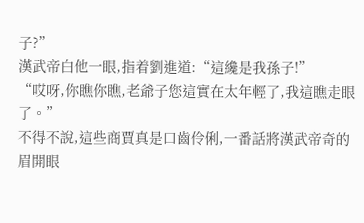子?”
漢武帝白他一眼,指着劉進道:“這纔是我孫子!”
“哎呀,你瞧你瞧,老爺子您這實在太年輕了,我這瞧走眼了。”
不得不說,這些商賈真是口齒伶俐,一番話將漢武帝奇的眉開眼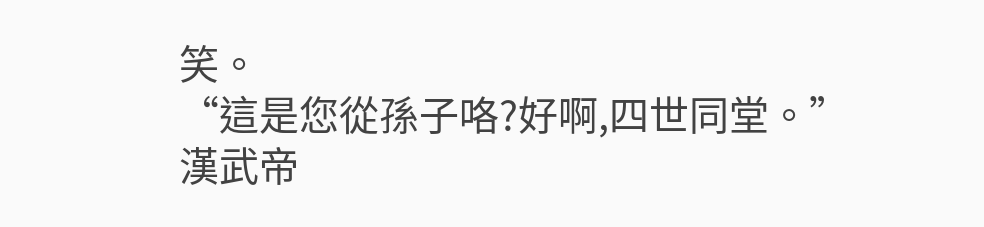笑。
“這是您從孫子咯?好啊,四世同堂。”
漢武帝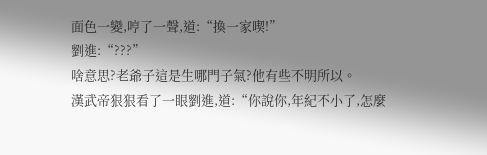面色一變,哼了一聲,道:“換一家喫!”
劉進:“???”
啥意思?老爺子這是生哪門子氣?他有些不明所以。
漢武帝狠狠看了一眼劉進,道:“你說你,年紀不小了,怎麼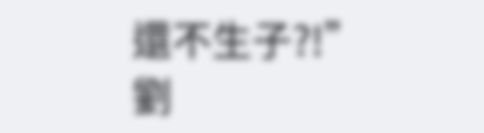還不生子?!”
劉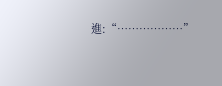進:“………………”